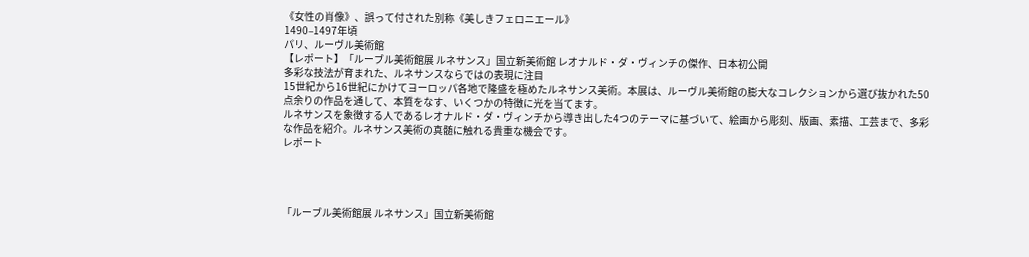《女性の肖像》、誤って付された別称《美しきフェロニエール》
1490–1497年頃
パリ、ルーヴル美術館
【レポート】「ルーブル美術館展 ルネサンス」国立新美術館 レオナルド・ダ・ヴィンチの傑作、日本初公開
多彩な技法が育まれた、ルネサンスならではの表現に注目
15世紀から16世紀にかけてヨーロッパ各地で隆盛を極めたルネサンス美術。本展は、ルーヴル美術館の膨大なコレクションから選び抜かれた50点余りの作品を通して、本質をなす、いくつかの特徴に光を当てます。
ルネサンスを象徴する人であるレオナルド・ダ・ヴィンチから導き出した4つのテーマに基づいて、絵画から彫刻、版画、素描、工芸まで、多彩な作品を紹介。ルネサンス美術の真髄に触れる貴重な機会です。
レポート




「ルーブル美術館展 ルネサンス」国立新美術館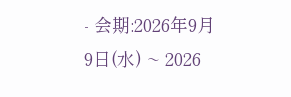- 会期:2026年9月 9日(水) ~ 2026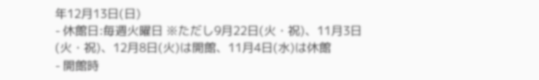年12月13日(日)
- 休館日:毎週火曜日 ※ただし9月22日(火・祝)、11月3日(火・祝)、12月8日(火)は開館、11月4日(水)は休館
- 開館時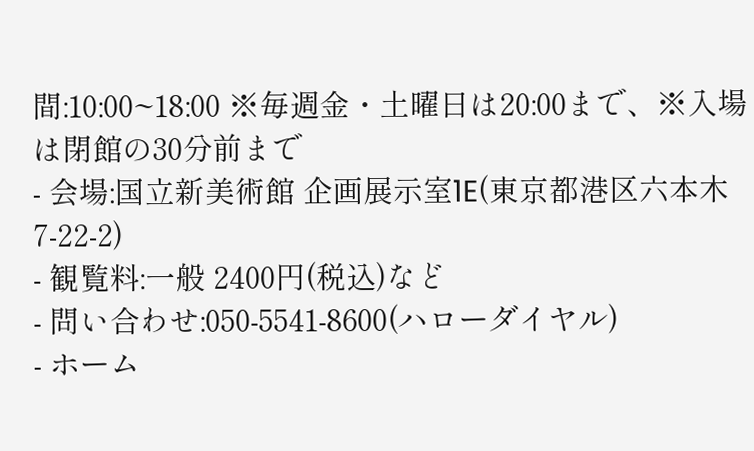間:10:00~18:00 ※毎週金・土曜日は20:00まで、※入場は閉館の30分前まで
- 会場:国立新美術館 企画展示室1E(東京都港区六本木7-22-2)
- 観覧料:一般 2400円(税込)など
- 問い合わせ:050-5541-8600(ハローダイヤル)
- ホーム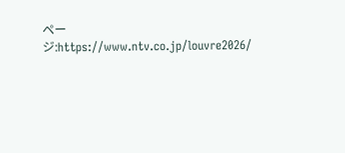ページ:https://www.ntv.co.jp/louvre2026/